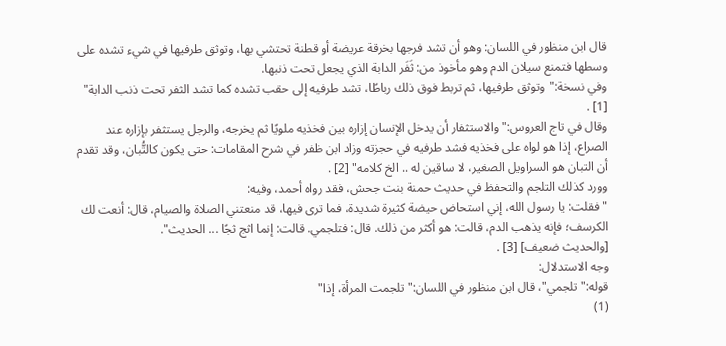قال ابن منظور في اللسان: وهو أن تشد فرجها بخرقة عريضة أو قطنة تحتشي بها، وتوثق طرفيها في شيء تشده على وسطها فتمنع سيلان الدم وهو مأخوذ من: ثَفَر الدابة الذي يجعل تحت ذنبها.
وفي نسخة:"وتوثق طرفيها، ثم تربط فوق ذلك رباطًا، تشد طرفيه إلى حقب تشده كما تشد الثفر تحت ذنب الدابة" [1] .
وقال في تاج العروس:"والاستثفار أن يدخل الإنسان إزاره بين فخذيه ملويًا ثم يخرجه، والرجل يستثفر بإزاره عند الصراع، إذا هو لواه على فخذيه فشد طرفيه في حجزته وزاد ابن ظفر في شرح المقامات: حتى يكون كالتُّبان، وقد تقدم أن التبان هو السراويل الصغير، لا ساقين له .. الخ كلامه" [2] .
وورد كذلك التلجم والتحفظ في حديث حمنة بنت جحش، فقد رواه أحمد، وفيه:
"فقلت: يا رسول الله، إني استحاض حيضة كثيرة شديدة، فما ترى فيها، قد منعتني الصلاة والصيام، قال: أنعت لك الكرسف؛ فإنه يذهب الدم، قالت: هو أكثر من ذلك. قال: فتلجمي. قالت: إنما اثج ثجًا ... الحديث".
[والحديث ضعيف] [3] .
وجه الاستدلال:
قوله:"تلجمي"، قال ابن منظور في اللسان:"تلجمت المرأة، إذا"
(1)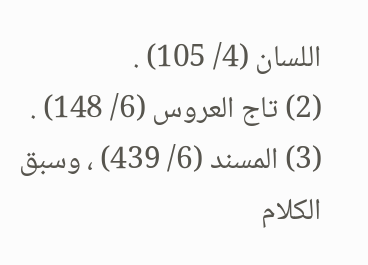اللسان (4/ 105) .
(2) تاج العروس (6/ 148) .
(3) المسند (6/ 439) ، وسبق الكلام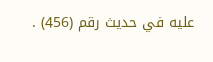عليه في حديث رقم (456) .